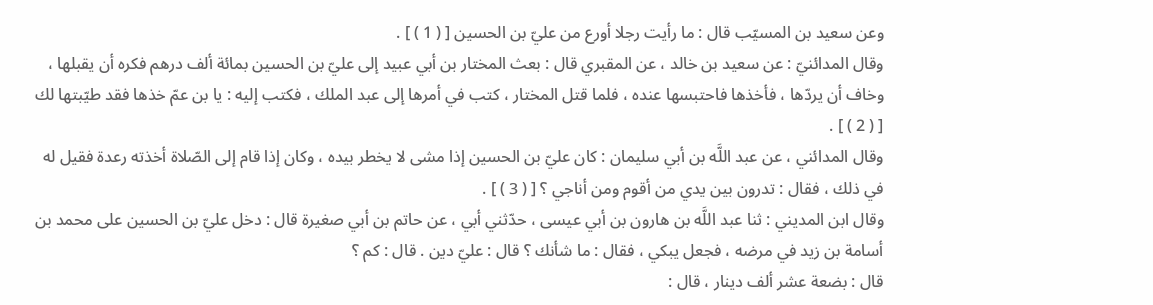وعن سعيد بن المسيّب قال : ما رأيت رجلا أورع من عليّ بن الحسين [ ( 1 ) ] .
وقال المدائنيّ : عن سعيد بن خالد ، عن المقبري قال : بعث المختار بن أبي عبيد إلى عليّ بن الحسين بمائة ألف درهم فكره أن يقبلها ، وخاف أن يردّها ، فأخذها فاحتبسها عنده ، فلما قتل المختار ، كتب في أمرها إلى عبد الملك ، فكتب إليه : يا بن عمّ خذها فقد طيّبتها لك [ ( 2 ) ] .
وقال المدائني ، عن عبد اللَّه بن أبي سليمان : كان عليّ بن الحسين إذا مشى لا يخطر بيده ، وكان إذا قام إلى الصّلاة أخذته رعدة فقيل له في ذلك ، فقال : تدرون بين يدي من أقوم ومن أناجي ؟ [ ( 3 ) ] .
وقال ابن المديني : ثنا عبد اللَّه بن هارون بن أبي عيسى ، حدّثني أبي ، عن حاتم بن أبي صغيرة قال : دخل عليّ بن الحسين على محمد بن أسامة بن زيد في مرضه ، فجعل يبكي ، فقال : ما شأنك ؟ قال : عليّ دين . قال : كم ؟
قال : بضعة عشر ألف دينار ، قال :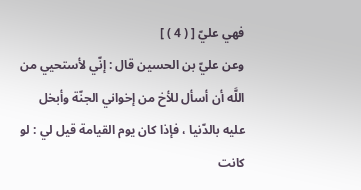فهي عليّ [ ( 4 ) ]
وعن عليّ بن الحسين قال : إنّي لأستحيي من اللَّه أن أسأل للأخ من إخواني الجنّة وأبخل عليه بالدّنيا ، فإذا كان يوم القيامة قيل لي : لو كانت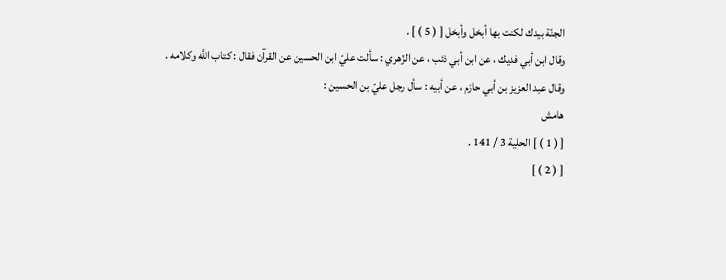الجنّة بيدك لكنت بها أبخل وأبخل [ ( 5 ) ] .
وقال ابن أبي فديك ، عن ابن أبي ذئب ، عن الزّهري : سألت عليّ ابن الحسين عن القرآن فقال : كتاب اللَّه وكلامه .
وقال عبد العزيز بن أبي حازم ، عن أبيه : سأل رجل عليّ بن الحسين :
هامش
[ ( 1 ) ] الحلية 3 / 141 .
[ ( 2 ) ]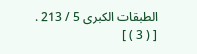الطبقات الكبرى 5 / 213 .
[ ( 3 ) ]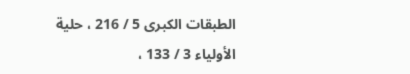الطبقات الكبرى 5 / 216 ، حلية الأولياء 3 / 133 ،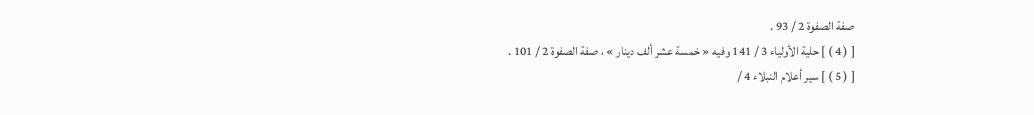صفة الصفوة 2 / 93 .
[ ( 4 ) ] حلية الأولياء 3 / 141 وفيه « خمسة عشر ألف دينار » ، صفة الصفوة 2 / 101 .
[ ( 5 ) ] سير أعلام النبلاء 4 /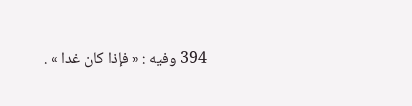394 وفيه : « فإذا كان غدا » .